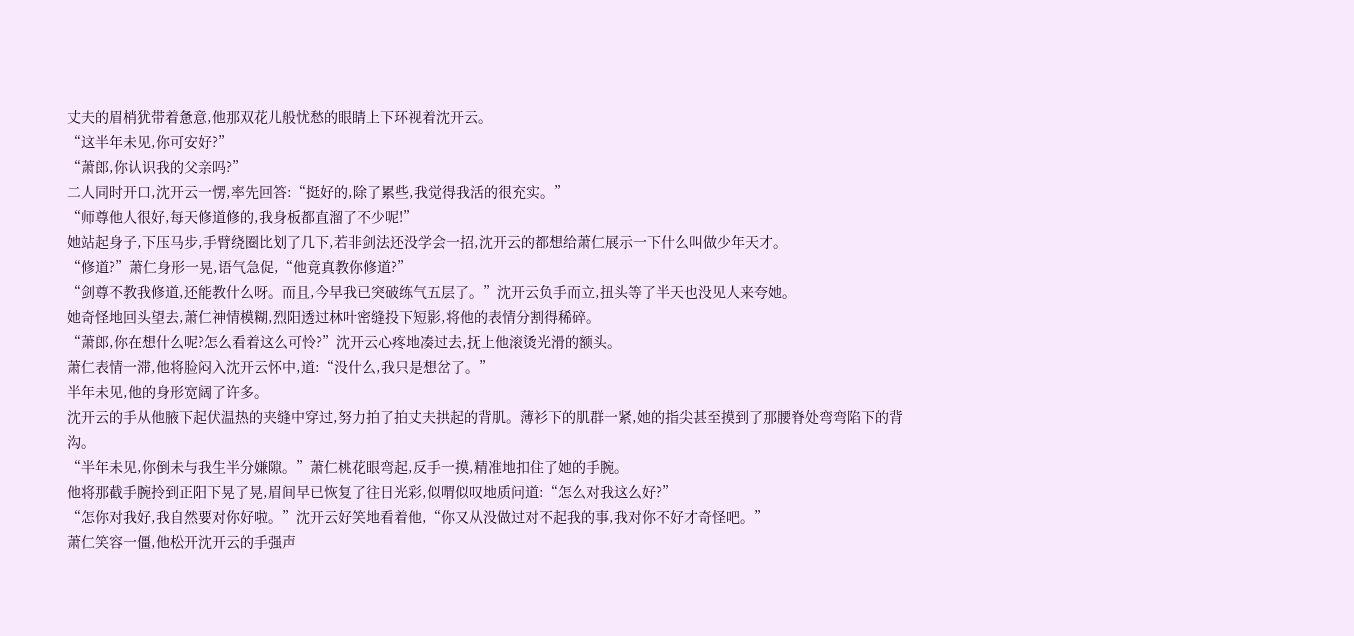丈夫的眉梢犹带着惫意,他那双花儿般忧愁的眼睛上下环视着沈开云。
“这半年未见,你可安好?”
“萧郎,你认识我的父亲吗?”
二人同时开口,沈开云一愣,率先回答:“挺好的,除了累些,我觉得我活的很充实。”
“师尊他人很好,每天修道修的,我身板都直溜了不少呢!”
她站起身子,下压马步,手臂绕圈比划了几下,若非剑法还没学会一招,沈开云的都想给萧仁展示一下什么叫做少年天才。
“修道?”萧仁身形一晃,语气急促,“他竟真教你修道?”
“剑尊不教我修道,还能教什么呀。而且,今早我已突破练气五层了。”沈开云负手而立,扭头等了半天也没见人来夸她。
她奇怪地回头望去,萧仁神情模糊,烈阳透过林叶密缝投下短影,将他的表情分割得稀碎。
“萧郎,你在想什么呢?怎么看着这么可怜?”沈开云心疼地凑过去,抚上他滚烫光滑的额头。
萧仁表情一滞,他将脸闷入沈开云怀中,道:“没什么,我只是想岔了。”
半年未见,他的身形宽阔了许多。
沈开云的手从他腋下起伏温热的夹缝中穿过,努力拍了拍丈夫拱起的背肌。薄衫下的肌群一紧,她的指尖甚至摸到了那腰脊处弯弯陷下的背沟。
“半年未见,你倒未与我生半分嫌隙。”萧仁桃花眼弯起,反手一摸,精准地扣住了她的手腕。
他将那截手腕拎到正阳下晃了晃,眉间早已恢复了往日光彩,似喟似叹地质问道:“怎么对我这么好?”
“怎你对我好,我自然要对你好啦。”沈开云好笑地看着他,“你又从没做过对不起我的事,我对你不好才奇怪吧。”
萧仁笑容一僵,他松开沈开云的手强声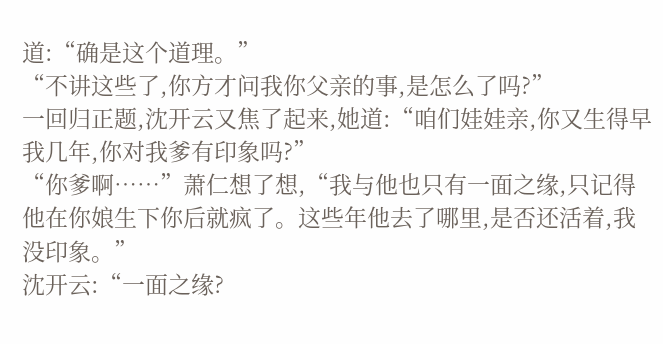道:“确是这个道理。”
“不讲这些了,你方才问我你父亲的事,是怎么了吗?”
一回归正题,沈开云又焦了起来,她道:“咱们娃娃亲,你又生得早我几年,你对我爹有印象吗?”
“你爹啊……”萧仁想了想,“我与他也只有一面之缘,只记得他在你娘生下你后就疯了。这些年他去了哪里,是否还活着,我没印象。”
沈开云:“一面之缘?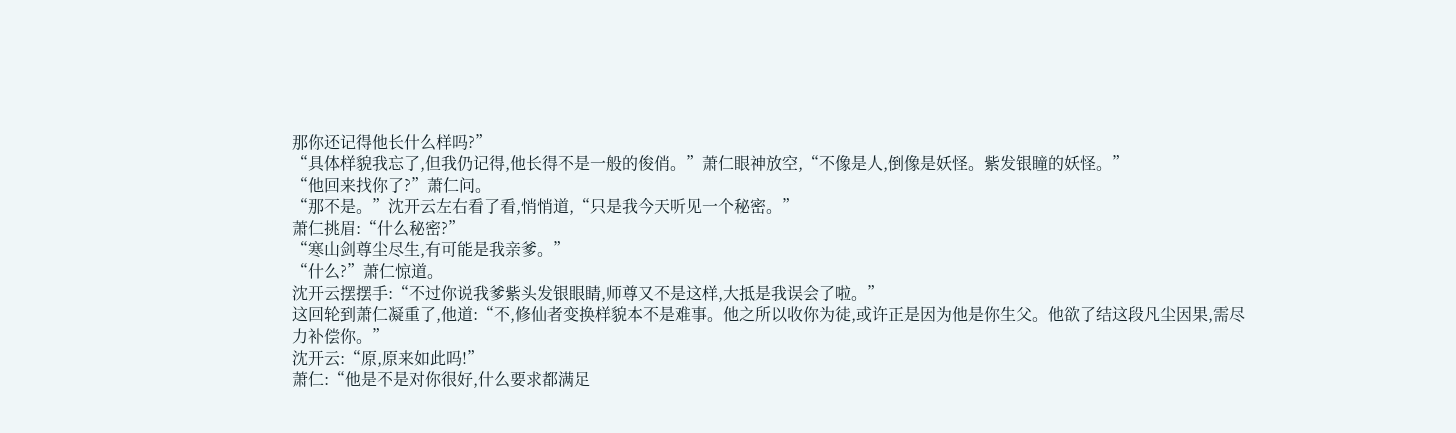那你还记得他长什么样吗?”
“具体样貌我忘了,但我仍记得,他长得不是一般的俊俏。”萧仁眼神放空,“不像是人,倒像是妖怪。紫发银瞳的妖怪。”
“他回来找你了?”萧仁问。
“那不是。”沈开云左右看了看,悄悄道,“只是我今天听见一个秘密。”
萧仁挑眉:“什么秘密?”
“寒山剑尊尘尽生,有可能是我亲爹。”
“什么?”萧仁惊道。
沈开云摆摆手:“不过你说我爹紫头发银眼睛,师尊又不是这样,大抵是我误会了啦。”
这回轮到萧仁凝重了,他道:“不,修仙者变换样貌本不是难事。他之所以收你为徒,或许正是因为他是你生父。他欲了结这段凡尘因果,需尽力补偿你。”
沈开云:“原,原来如此吗!”
萧仁:“他是不是对你很好,什么要求都满足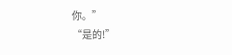你。”
“是的!”